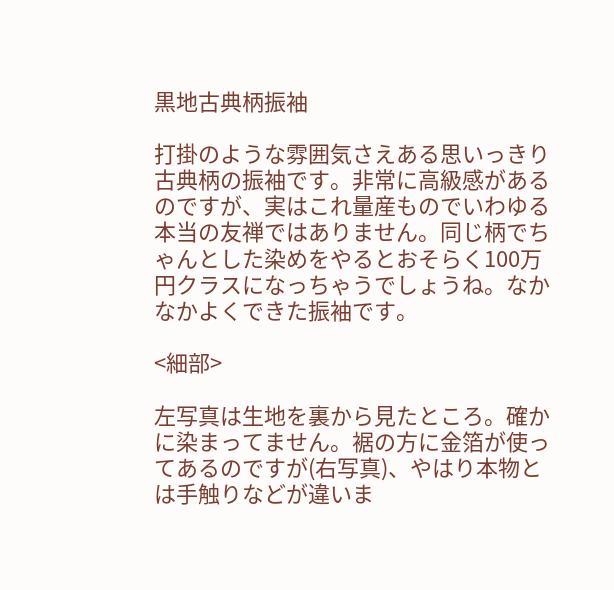黒地古典柄振袖

打掛のような雰囲気さえある思いっきり古典柄の振袖です。非常に高級感があるのですが、実はこれ量産ものでいわゆる本当の友禅ではありません。同じ柄でちゃんとした染めをやるとおそらく100万円クラスになっちゃうでしょうね。なかなかよくできた振袖です。

<細部>

左写真は生地を裏から見たところ。確かに染まってません。裾の方に金箔が使ってあるのですが(右写真)、やはり本物とは手触りなどが違いま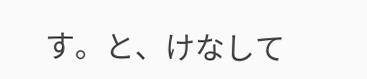す。と、けなして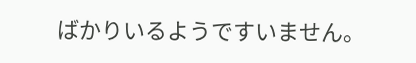ばかりいるようですいません。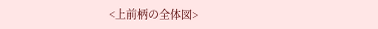<上前柄の全体図>